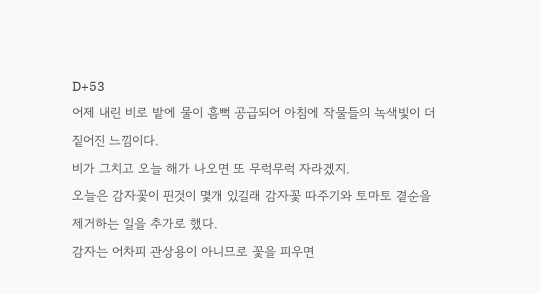D+53
어제 내린 비로 밭에 물이 흠뻑 공급되어 아침에 작물들의 녹색빛이 더 짙어진 느낌이다.
비가 그치고 오늘 해가 나오면 또 무럭무럭 자라겠지.
오늘은 감자꽃이 핀것이 몇개 있길래 감자꽃 따주기와 토마토 곁순을 제거하는 일을 추가로 했다.
감자는 어차피 관상용이 아니므로 꽃을 피우면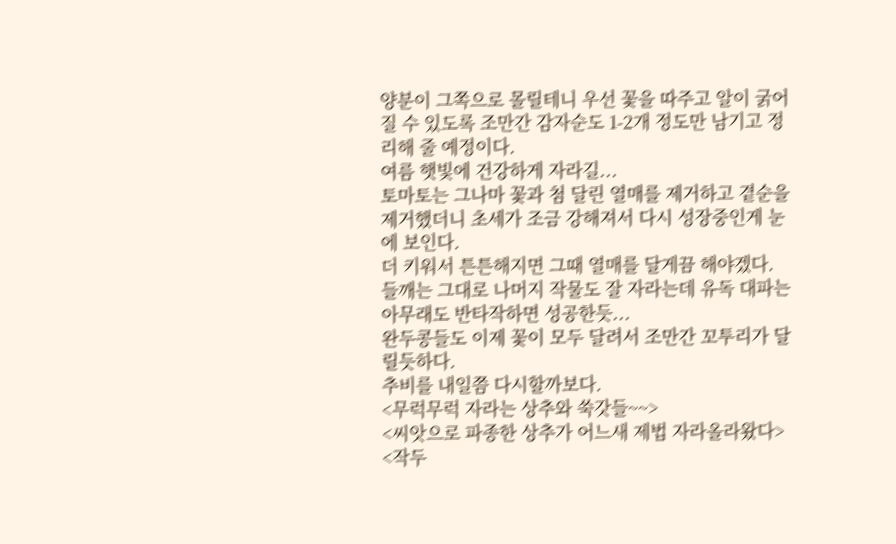양분이 그쪽으로 몰릴테니 우선 꽃을 따주고 알이 굵어질 수 있도록 조만간 감자순도 1-2개 정도만 남기고 정리해 줄 예정이다.
여름 햇빛에 건강하게 자라길...
토마토는 그나마 꽃과 첨 달린 열매를 제거하고 곁순을 제거했더니 초세가 조금 강해져서 다시 성장중인게 눈에 보인다.
더 키워서 튼튼해지면 그때 열매를 달게끔 해야겠다.
들깨는 그대로 나머지 작물도 잘 자라는데 유독 대파는 아무래도 반타작하면 성공한듯...
완두콩들도 이제 꽃이 모두 달려서 조만간 꼬투리가 달릴듯하다.
추비를 내일쯤 다시할까보다.
<무럭무럭 자라는 상추와 쑥갓들~~>
<씨앗으로 파종한 상추가 어느새 제법 자라올라왔다>
<작두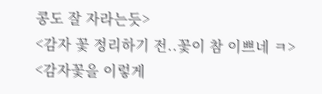콩도 잘 자라는듯>
<감자 꽃 정리하기 전..꽃이 참 이쁘네 ㅋ>
<감자꽃을 이렇게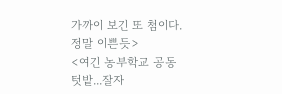가까이 보긴 또 첨이다. 정말 이쁜듯>
<여긴 농부학교 공동 텃밭...잘자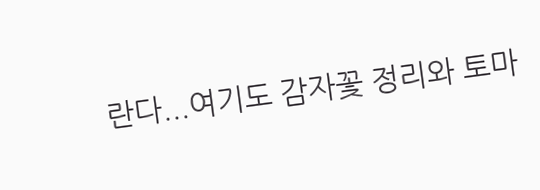란다...여기도 감자꽃 정리와 토마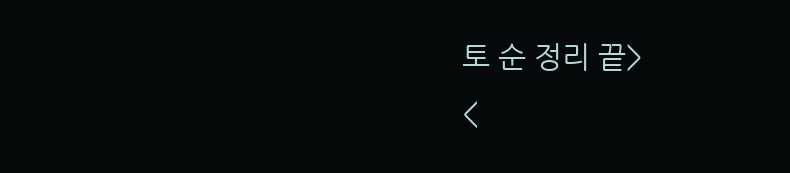토 순 정리 끝>
<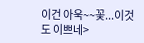이건 아욱~~꽃...이것도 이쁘네>